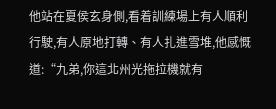他站在夏侯玄身側,看着訓練場上有人順利行駛,有人原地打轉、有人扎進雪堆,他感慨道:“九弟,你這北州光拖拉機就有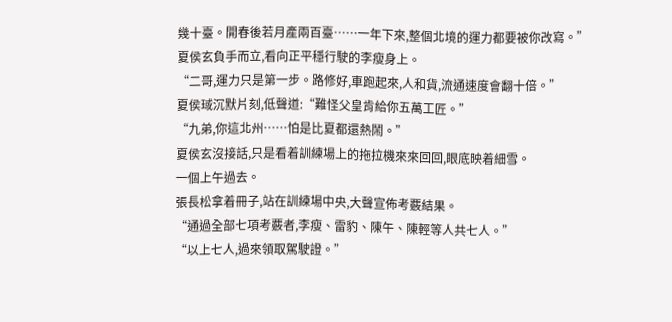幾十臺。開春後若月產兩百臺……一年下來,整個北境的運力都要被你改寫。”
夏侯玄負手而立,看向正平穩行駛的李瘦身上。
“二哥,運力只是第一步。路修好,車跑起來,人和貨,流通速度會翻十倍。”
夏侯琙沉默片刻,低聲道:“難怪父皇肯給你五萬工匠。”
“九弟,你這北州……怕是比夏都還熱鬧。”
夏侯玄沒接話,只是看着訓練場上的拖拉機來來回回,眼底映着細雪。
一個上午過去。
張長松拿着冊子,站在訓練場中央,大聲宣佈考覈結果。
“通過全部七項考覈者,李瘦、雷豹、陳午、陳輕等人共七人。”
“以上七人,過來領取駕駛證。”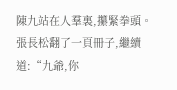陳九站在人羣裏,攥緊拳頭。
張長松翻了一頁冊子,繼續道:“九爺,你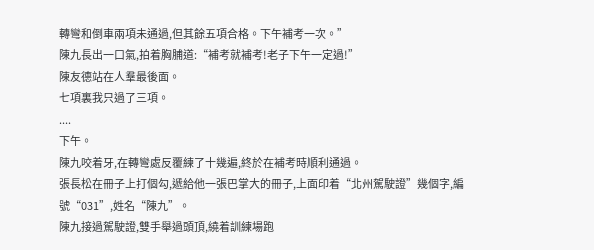轉彎和倒車兩項未通過,但其餘五項合格。下午補考一次。”
陳九長出一口氣,拍着胸脯道:“補考就補考!老子下午一定過!”
陳友德站在人羣最後面。
七項裏我只過了三項。
....
下午。
陳九咬着牙,在轉彎處反覆練了十幾遍,終於在補考時順利通過。
張長松在冊子上打個勾,遞給他一張巴掌大的冊子,上面印着“北州駕駛證”幾個字,編號“031”,姓名“陳九”。
陳九接過駕駛證,雙手舉過頭頂,繞着訓練場跑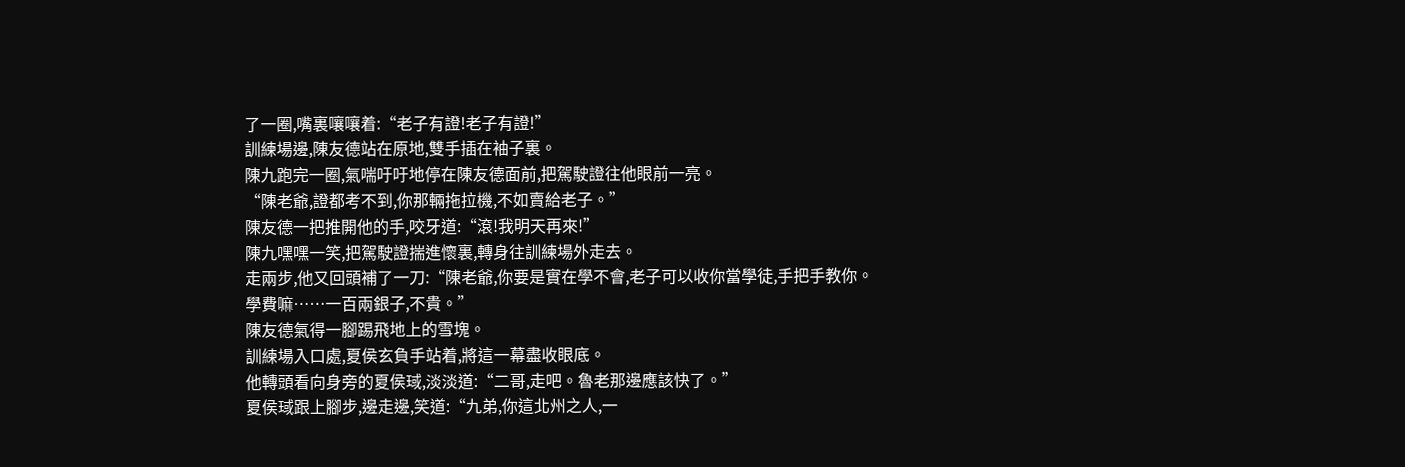了一圈,嘴裏嚷嚷着:“老子有證!老子有證!”
訓練場邊,陳友德站在原地,雙手插在袖子裏。
陳九跑完一圈,氣喘吁吁地停在陳友德面前,把駕駛證往他眼前一亮。
“陳老爺,證都考不到,你那輛拖拉機,不如賣給老子。”
陳友德一把推開他的手,咬牙道:“滾!我明天再來!”
陳九嘿嘿一笑,把駕駛證揣進懷裏,轉身往訓練場外走去。
走兩步,他又回頭補了一刀:“陳老爺,你要是實在學不會,老子可以收你當學徒,手把手教你。學費嘛……一百兩銀子,不貴。”
陳友德氣得一腳踢飛地上的雪塊。
訓練場入口處,夏侯玄負手站着,將這一幕盡收眼底。
他轉頭看向身旁的夏侯琙,淡淡道:“二哥,走吧。魯老那邊應該快了。”
夏侯琙跟上腳步,邊走邊,笑道:“九弟,你這北州之人,一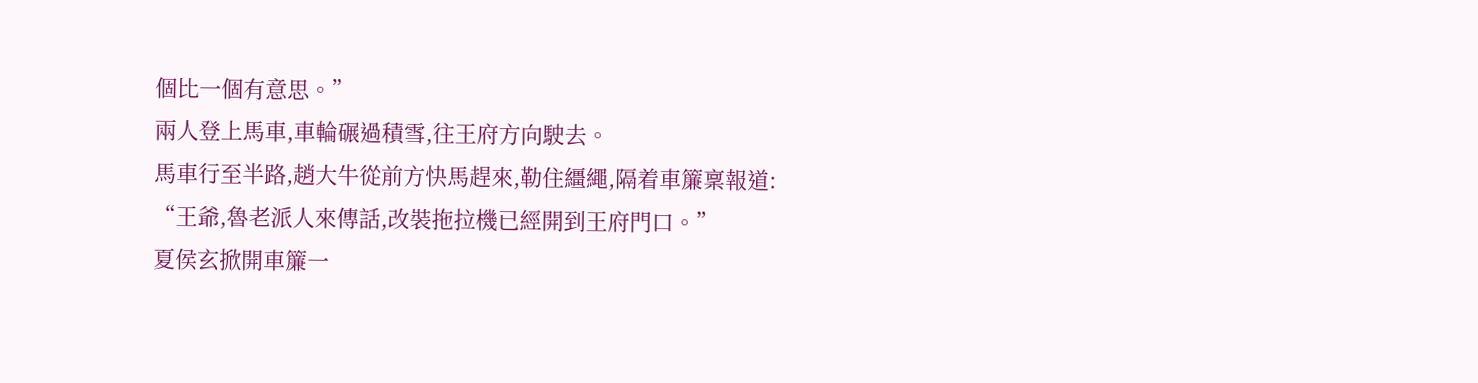個比一個有意思。”
兩人登上馬車,車輪碾過積雪,往王府方向駛去。
馬車行至半路,趙大牛從前方快馬趕來,勒住繮繩,隔着車簾稟報道:
“王爺,魯老派人來傳話,改裝拖拉機已經開到王府門口。”
夏侯玄掀開車簾一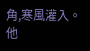角,寒風灌入。
他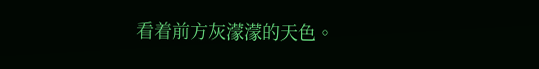看着前方灰濛濛的天色。